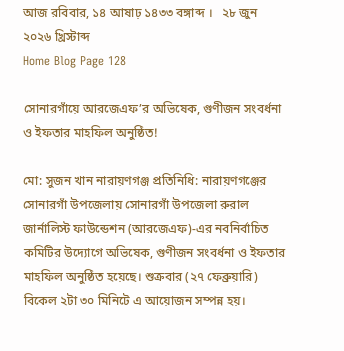আজ রবিবার, ১৪ আষাঢ় ১৪৩৩ বঙ্গাব্দ ।   ২৮ জুন ২০২৬ খ্রিস্টাব্দ
Home Blog Page 128

সোনারগাঁয়ে আরজেএফ’র অভিষেক, গুণীজন সংবর্ধনা ও ইফতার মাহফিল অনুষ্ঠিত!

মো: সুজন খান নারায়ণগঞ্জ প্রতিনিধি: নারায়ণগঞ্জের সোনারগাঁ উপজেলায় সোনারগাঁ উপজেলা রুরাল জার্নালিস্ট ফাউন্ডেশন (আরজেএফ)-এর নবনির্বাচিত কমিটির উদ্যোগে অভিষেক, গুণীজন সংবর্ধনা ও ইফতার মাহফিল অনুষ্ঠিত হয়েছে। শুক্রবার (২৭ ফেব্রুয়ারি) বিকেল ২টা ৩০ মিনিটে এ আয়োজন সম্পন্ন হয়।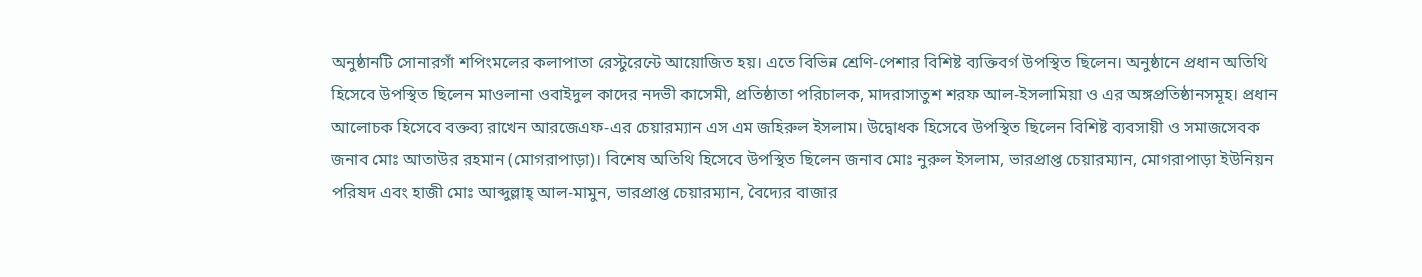অনুষ্ঠানটি সোনারগাঁ শপিংমলের কলাপাতা রেস্টুরেন্টে আয়োজিত হয়। এতে বিভিন্ন শ্রেণি-পেশার বিশিষ্ট ব্যক্তিবর্গ উপস্থিত ছিলেন। অনুষ্ঠানে প্রধান অতিথি হিসেবে উপস্থিত ছিলেন মাওলানা ওবাইদুল কাদের নদভী কাসেমী, প্রতিষ্ঠাতা পরিচালক, মাদরাসাতুশ শরফ আল-ইসলামিয়া ও এর অঙ্গপ্রতিষ্ঠানসমূহ। প্রধান আলোচক হিসেবে বক্তব্য রাখেন আরজেএফ-এর চেয়ারম্যান এস এম জহিরুল ইসলাম। উদ্বোধক হিসেবে উপস্থিত ছিলেন বিশিষ্ট ব্যবসায়ী ও সমাজসেবক জনাব মোঃ আতাউর রহমান (মোগরাপাড়া)। বিশেষ অতিথি হিসেবে উপস্থিত ছিলেন জনাব মোঃ নুরুল ইসলাম, ভারপ্রাপ্ত চেয়ারম্যান, মোগরাপাড়া ইউনিয়ন পরিষদ এবং হাজী মোঃ আব্দুল্লাহ্ আল-মামুন, ভারপ্রাপ্ত চেয়ারম্যান, বৈদ্যের বাজার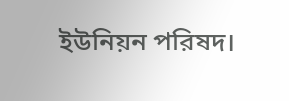ইউনিয়ন পরিষদ।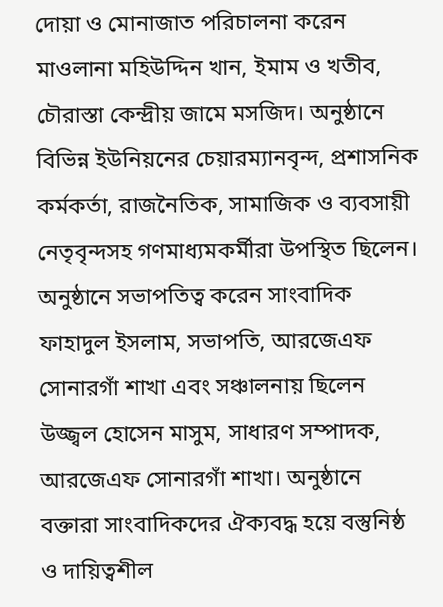দোয়া ও মোনাজাত পরিচালনা করেন মাওলানা মহিউদ্দিন খান, ইমাম ও খতীব, চৌরাস্তা কেন্দ্রীয় জামে মসজিদ। অনুষ্ঠানে বিভিন্ন ইউনিয়নের চেয়ারম্যানবৃন্দ, প্রশাসনিক কর্মকর্তা, রাজনৈতিক, সামাজিক ও ব্যবসায়ী নেতৃবৃন্দসহ গণমাধ্যমকর্মীরা উপস্থিত ছিলেন। অনুষ্ঠানে সভাপতিত্ব করেন সাংবাদিক ফাহাদুল ইসলাম, সভাপতি, আরজেএফ সোনারগাঁ শাখা এবং সঞ্চালনায় ছিলেন উজ্জ্বল হোসেন মাসুম, সাধারণ সম্পাদক, আরজেএফ সোনারগাঁ শাখা। অনুষ্ঠানে বক্তারা সাংবাদিকদের ঐক্যবদ্ধ হয়ে বস্তুনিষ্ঠ ও দায়িত্বশীল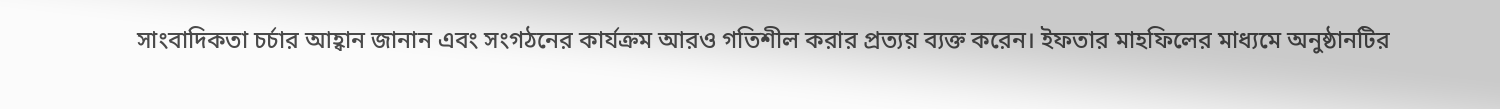সাংবাদিকতা চর্চার আহ্বান জানান এবং সংগঠনের কার্যক্রম আরও গতিশীল করার প্রত্যয় ব্যক্ত করেন। ইফতার মাহফিলের মাধ্যমে অনুষ্ঠানটির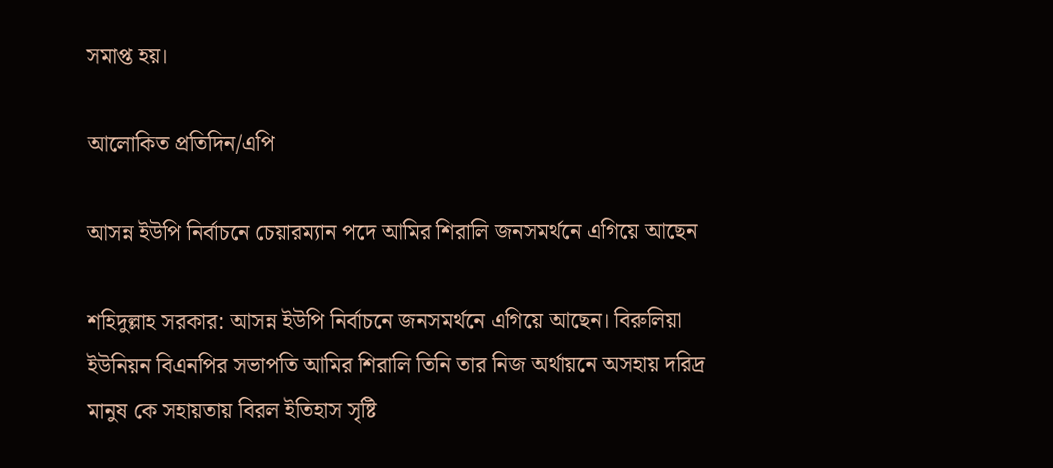সমাপ্ত হয়।

আলোকিত প্রতিদিন/এপি

আসন্ন ইউপি নির্বাচনে চেয়ারম্যান পদে আমির শিরালি জনসমর্থনে এগিয়ে আছেন

শহিদুল্লাহ সরকার: আসন্ন ইউপি নির্বাচনে জনসমর্থনে এগিয়ে আছেন। বিরুলিয়া ইউনিয়ন বিএনপির সভাপতি আমির শিরালি তিনি তার নিজ অর্থায়নে অসহায় দরিদ্র মানুষ কে সহায়তায় বিরল ইতিহাস সৃষ্টি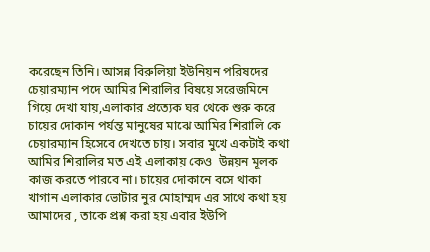করেছেন তিনি। আসন্ন বিরুলিয়া ইউনিয়ন পরিষদের চেয়ারম্যান পদে আমির শিরালির বিষয়ে সরেজমিনে গিয়ে দেখা যায়,এলাকার প্রত্যেক ঘর থেকে শুরু করে চায়ের দোকান পর্যন্ত মানুষের মাঝে আমির শিরালি কে চেয়ারম্যান হিসেবে দেখতে চায়। সবার মুখে একটাই কথা আমির শিরালির মত এই এলাকায় কেও  উন্নয়ন মূলক কাজ করতে পারবে না। চায়ের দোকানে বসে থাকা খাগান এলাকার ভোটার নুর মোহাম্মদ এর সাথে কথা হয় আমাদের , তাকে প্রশ্ন করা হয় এবার ইউপি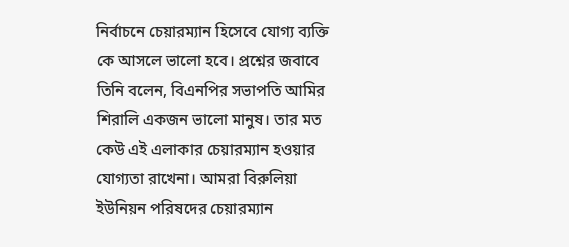নির্বাচনে চেয়ারম্যান হিসেবে যোগ্য ব্যক্তি কে আসলে ভালো হবে। প্রশ্নের জবাবে তিনি বলেন, বিএনপির সভাপতি আমির শিরালি একজন ভালো মানুষ। তার মত কেউ এই এলাকার চেয়ারম্যান হওয়ার যোগ্যতা রাখেনা। আমরা বিরুলিয়া ইউনিয়ন পরিষদের চেয়ারম্যান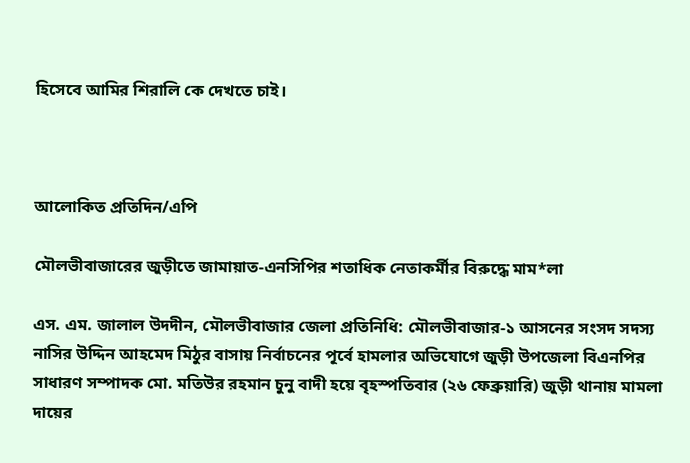হিসেবে আমির শিরালি কে দেখতে চাই।



আলোকিত প্রতিদিন/এপি

মৌলভীবাজারের জুড়ীতে জামায়াত-এনসিপির শতাধিক নেতাকর্মীর বিরুদ্ধে মাম*লা

এস. এম. জালাল উদদীন, মৌলভীবাজার জেলা প্রতিনিধি: মৌলভীবাজার-১ আসনের সংসদ সদস্য নাসির উদ্দিন আহমেদ মিঠুর বাসায় নির্বাচনের পূর্বে হামলার অভিযোগে জুড়ী উপজেলা বিএনপির সাধারণ সম্পাদক মো. মতিউর রহমান চুনু বাদী হয়ে বৃহস্পতিবার (২৬ ফেব্রুয়ারি) জুড়ী থানায় মামলা দায়ের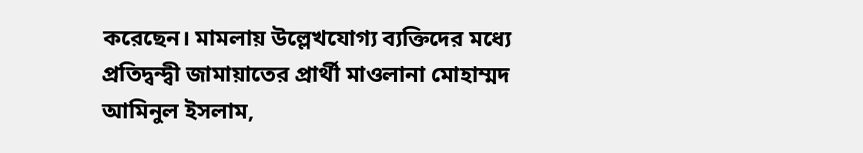করেছেন। মামলায় উল্লেখযোগ্য ব্যক্তিদের মধ্যে প্রতিদ্বন্দ্বী জামায়াতের প্রার্থী মাওলানা মোহাম্মদ আমিনুল ইসলাম,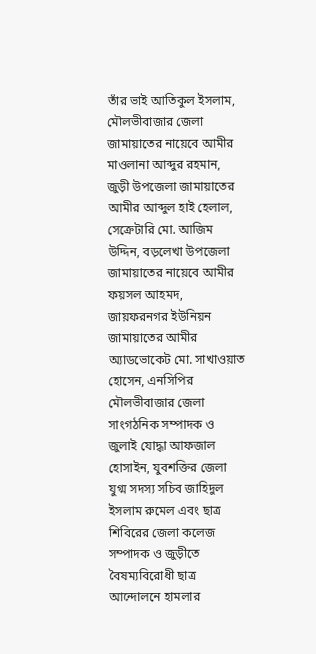তাঁর ভাই আতিকুল ইসলাম, মৌলভীবাজার জেলা জামায়াতের নায়েবে আমীর মাওলানা আব্দুর রহমান, জুড়ী উপজেলা জামায়াতের আমীর আব্দুল হাই হেলাল, সেক্রেটারি মো. আজিম উদ্দিন, বড়লেখা উপজেলা জামায়াতের নায়েবে আমীর ফয়সল আহমদ, জায়ফরনগর ইউনিয়ন জামায়াতের আমীর অ্যাডভোকেট মো. সাখাওয়াত হোসেন, এনসিপির মৌলভীবাজার জেলা সাংগঠনিক সম্পাদক ও জুলাই যোদ্ধা আফজাল হোসাইন, যুবশক্তির জেলা যুগ্ম সদস্য সচিব জাহিদুল ইসলাম রুমেল এবং ছাত্র শিবিরের জেলা কলেজ সম্পাদক ও জুড়ীতে বৈষম্যবিরোধী ছাত্র আন্দোলনে হামলার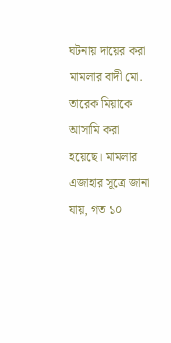ঘটনায় দায়ের করা মামলার বাদী মো. তারেক মিয়াকে আসামি করা হয়েছে। মামলার এজাহার সূত্রে জানা যায়, গত ১০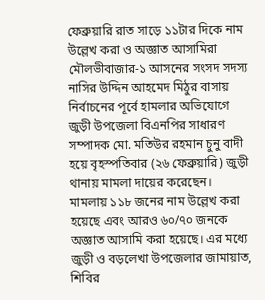ফেব্রুয়ারি রাত সাড়ে ১১টার দিকে নাম উল্লেখ করা ও অজ্ঞাত আসামিরা মৌলভীবাজার-১ আসনের সংসদ সদস্য নাসির উদ্দিন আহমেদ মিঠুর বাসায় নির্বাচনের পূর্বে হামলার অভিযোগে জুড়ী উপজেলা বিএনপির সাধারণ সম্পাদক মো. মতিউর রহমান চুনু বাদী হয়ে বৃহস্পতিবার (২৬ ফেব্রুয়ারি) জুড়ী থানায় মামলা দায়ের করেছেন। মামলায় ১১৮ জনের নাম উল্লেখ করা হয়েছে এবং আরও ৬০/৭০ জনকে অজ্ঞাত আসামি করা হয়েছে। এর মধ্যে জুড়ী ও বড়লেখা উপজেলার জামায়াত, শিবির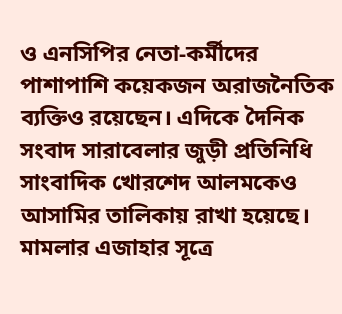ও এনসিপির নেতা-কর্মীদের পাশাপাশি কয়েকজন অরাজনৈতিক ব্যক্তিও রয়েছেন। এদিকে দৈনিক সংবাদ সারাবেলার জুড়ী প্রতিনিধি সাংবাদিক খোরশেদ আলমকেও আসামির তালিকায় রাখা হয়েছে। মামলার এজাহার সূত্রে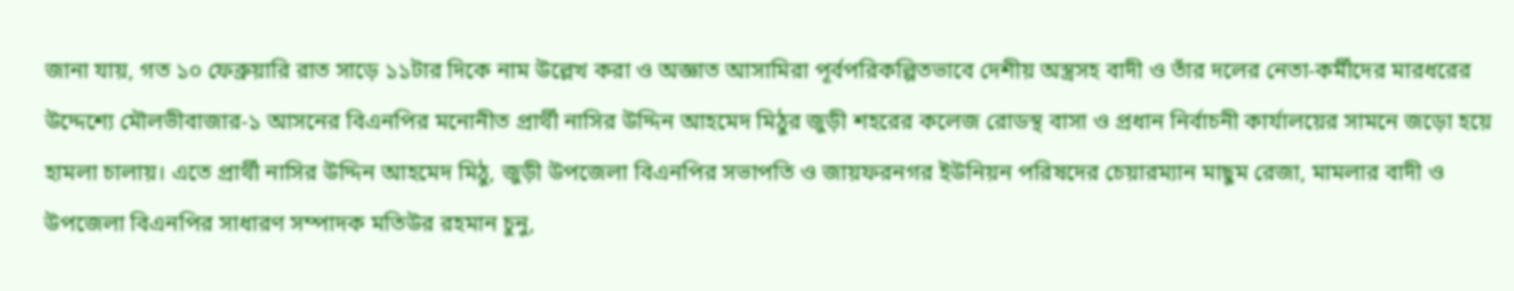জানা যায়, গত ১০ ফেব্রুয়ারি রাত সাড়ে ১১টার দিকে নাম উল্লেখ করা ও অজ্ঞাত আসামিরা পূর্বপরিকল্পিতভাবে দেশীয় অস্ত্রসহ বাদী ও তাঁর দলের নেতা-কর্মীদের মারধরের উদ্দেশ্যে মৌলভীবাজার-১ আসনের বিএনপির মনোনীত প্রার্থী নাসির উদ্দিন আহমেদ মিঠুর জুড়ী শহরের কলেজ রোডস্থ বাসা ও প্রধান নির্বাচনী কার্যালয়ের সামনে জড়ো হয়ে হামলা চালায়। এতে প্রার্থী নাসির উদ্দিন আহমেদ মিঠু, জুড়ী উপজেলা বিএনপির সভাপতি ও জায়ফরনগর ইউনিয়ন পরিষদের চেয়ারম্যান মাছুম রেজা, মামলার বাদী ও উপজেলা বিএনপির সাধারণ সম্পাদক মতিউর রহমান চুনু,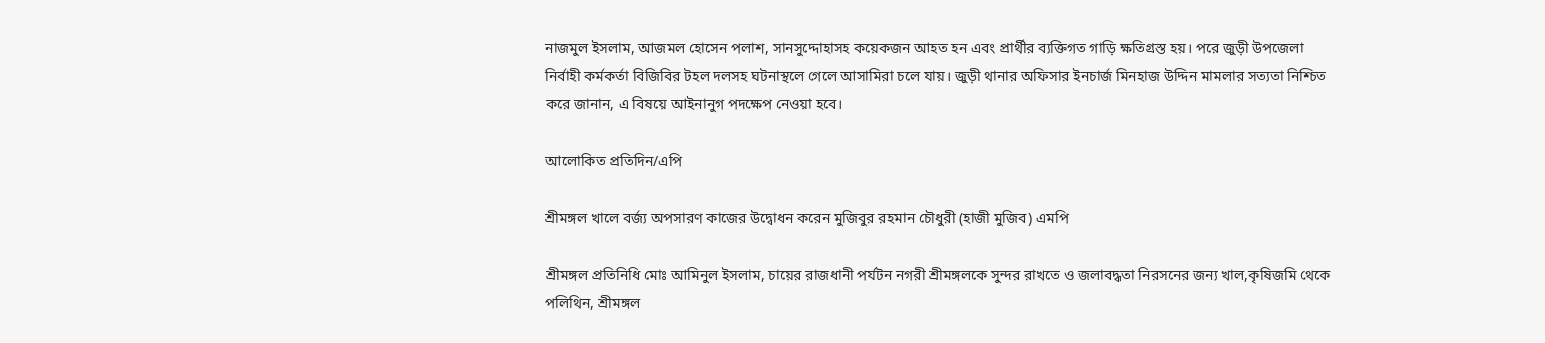নাজমুল ইসলাম, আজমল হোসেন পলাশ, সানসুদ্দোহাসহ কয়েকজন আহত হন এবং প্রার্থীর ব্যক্তিগত গাড়ি ক্ষতিগ্রস্ত হয়। পরে জুড়ী উপজেলা নির্বাহী কর্মকর্তা বিজিবির টহল দলসহ ঘটনাস্থলে গেলে আসামিরা চলে যায়। জুড়ী থানার অফিসার ইনচার্জ মিনহাজ উদ্দিন মামলার সত্যতা নিশ্চিত করে জানান, এ বিষয়ে আইনানুগ পদক্ষেপ নেওয়া হবে।

আলোকিত প্রতিদিন/এপি

শ্রীমঙ্গল খালে বর্জ্য অপসারণ কাজের উদ্বোধন করেন মুজিবুর রহমান চৌধুরী (হাজী মুজিব) এমপি

শ্রীমঙ্গল প্রতিনিধি মোঃ আমিনুল ইসলাম, চায়ের রাজধানী পর্যটন নগরী শ্রীমঙ্গলকে সুন্দর রাখতে ও জলাবদ্ধতা নিরসনের জন্য খাল,কৃষিজমি থেকে পলিথিন, শ্রীমঙ্গল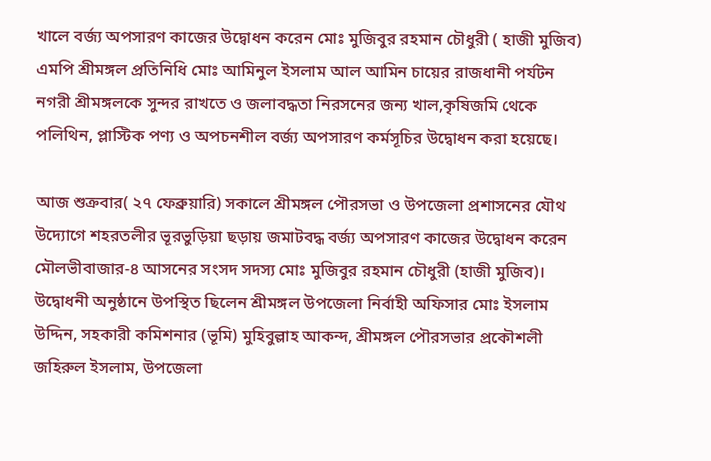খালে বর্জ্য অপসারণ কাজের উদ্বোধন করেন মোঃ মুজিবুর রহমান চৌধুরী ( হাজী মুজিব) এমপি শ্রীমঙ্গল প্রতিনিধি মোঃ আমিনুল ইসলাম আল আমিন চায়ের রাজধানী পর্যটন নগরী শ্রীমঙ্গলকে সুন্দর রাখতে ও জলাবদ্ধতা নিরসনের জন্য খাল,কৃষিজমি থেকে পলিথিন, প্লাস্টিক পণ্য ও অপচনশীল বর্জ্য অপসারণ কর্মসূচির উদ্বোধন করা হয়েছে।

আজ শুক্রবার( ২৭ ফেব্রুয়ারি) সকালে শ্রীমঙ্গল পৌরসভা ও উপজেলা প্রশাসনের যৌথ উদ্যোগে শহরতলীর ভূরভুড়িয়া ছড়ায় জমাটবদ্ধ বর্জ্য অপসারণ কাজের উদ্বোধন করেন মৌলভীবাজার-৪ আসনের সংসদ সদস্য মোঃ মুজিবুর রহমান চৌধুরী (হাজী মুজিব)। উদ্বোধনী অনুষ্ঠানে উপস্থিত ছিলেন শ্রীমঙ্গল উপজেলা নির্বাহী অফিসার মোঃ ইসলাম উদ্দিন, সহকারী কমিশনার (ভূমি) মুহিবুল্লাহ আকন্দ, শ্রীমঙ্গল পৌরসভার প্রকৌশলী জহিরুল ইসলাম, উপজেলা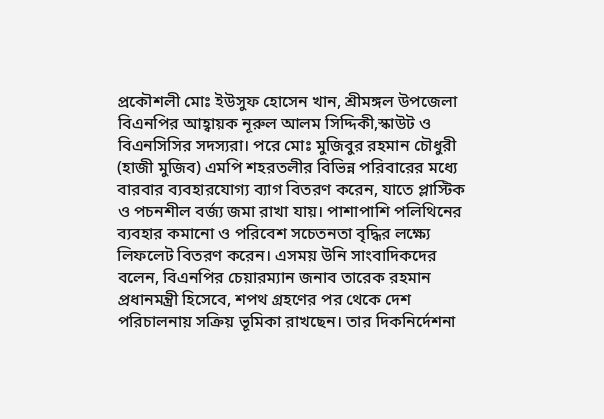প্রকৌশলী মোঃ ইউসুফ হোসেন খান, শ্রীমঙ্গল উপজেলা বিএনপির আহ্বায়ক নূরুল আলম সিদ্দিকী,স্কাউট ও বিএনসিসির সদস্যরা। পরে মোঃ মুজিবুর রহমান চৌধুরী (হাজী মুজিব) এমপি শহরতলীর বিভিন্ন পরিবারের মধ্যে বারবার ব্যবহারযোগ্য ব্যাগ বিতরণ করেন, যাতে প্লাস্টিক ও পচনশীল বর্জ্য জমা রাখা যায়। পাশাপাশি পলিথিনের ব্যবহার কমানো ও পরিবেশ সচেতনতা বৃদ্ধির লক্ষ্যে লিফলেট বিতরণ করেন। এসময় উনি সাংবাদিকদের বলেন, বিএনপির চেয়ারম্যান জনাব তারেক রহমান প্রধানমন্ত্রী হিসেবে, শপথ গ্রহণের পর থেকে দেশ পরিচালনায় সক্রিয় ভূমিকা রাখছেন। তার দিকনির্দেশনা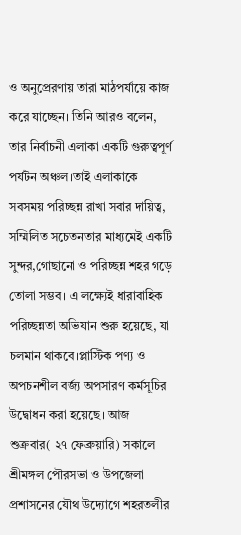ও অনুপ্রেরণায় তারা মাঠপর্যায়ে কাজ করে যাচ্ছেন। তিনি আরও বলেন, তার নির্বাচনী এলাকা একটি গুরুত্বপূর্ণ পর্যটন অঞ্চল।তাই এলাকাকে সবসময় পরিচ্ছন্ন রাখা সবার দায়িত্ব, সম্মিলিত সচেতনতার মাধ্যমেই একটি সুন্দর,গোছানো ও পরিচ্ছন্ন শহর গড়ে তোলা সম্ভব। এ লক্ষ্যেই ধারাবাহিক পরিচ্ছন্নতা অভিযান শুরু হয়েছে, যা চলমান থাকবে।প্লাস্টিক পণ্য ও অপচনশীল বর্জ্য অপসারণ কর্মসূচির উদ্বোধন করা হয়েছে। আজ শুক্রবার( ২৭ ফেব্রুয়ারি) সকালে শ্রীমঙ্গল পৌরসভা ও উপজেলা প্রশাসনের যৌথ উদ্যোগে শহরতলীর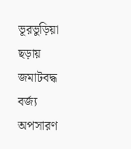ভূরভুড়িয়া ছড়ায় জমাটবদ্ধ বর্জ্য অপসারণ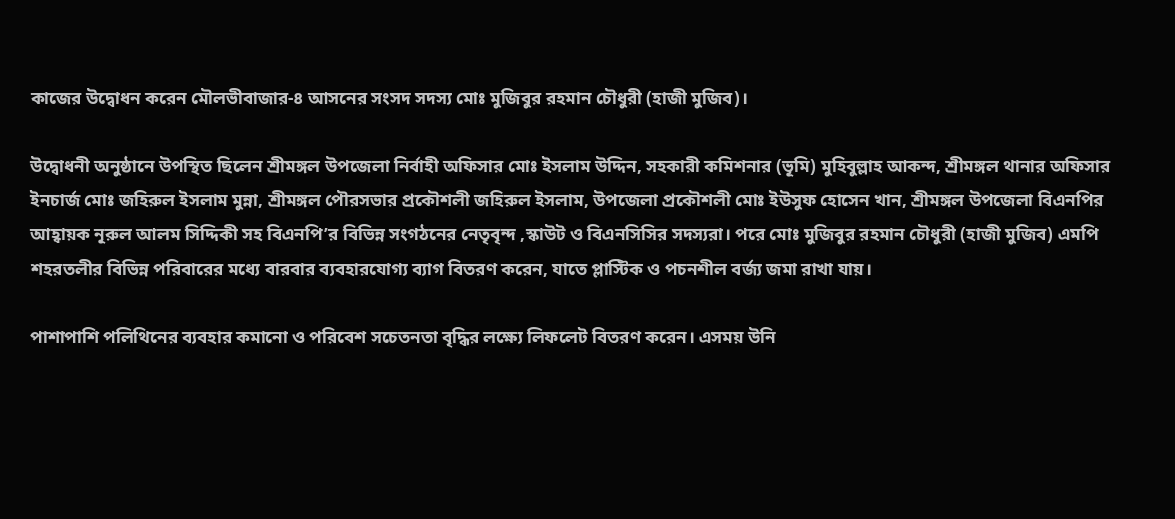কাজের উদ্বোধন করেন মৌলভীবাজার-৪ আসনের সংসদ সদস্য মোঃ মুজিবুর রহমান চৌধুরী (হাজী মুজিব)।

উদ্বোধনী অনুষ্ঠানে উপস্থিত ছিলেন শ্রীমঙ্গল উপজেলা নির্বাহী অফিসার মোঃ ইসলাম উদ্দিন, সহকারী কমিশনার (ভূমি) মুহিবুল্লাহ আকন্দ, শ্রীমঙ্গল থানার অফিসার ইনচার্জ মোঃ জহিরুল ইসলাম মুন্না, শ্রীমঙ্গল পৌরসভার প্রকৌশলী জহিরুল ইসলাম, উপজেলা প্রকৌশলী মোঃ ইউসুফ হোসেন খান, শ্রীমঙ্গল উপজেলা বিএনপির আহ্বায়ক নূরুল আলম সিদ্দিকী সহ বিএনপি’র বিভিন্ন সংগঠনের নেতৃবৃন্দ ,স্কাউট ও বিএনসিসির সদস্যরা। পরে মোঃ মুজিবুর রহমান চৌধুরী (হাজী মুজিব) এমপি শহরতলীর বিভিন্ন পরিবারের মধ্যে বারবার ব্যবহারযোগ্য ব্যাগ বিতরণ করেন, যাতে প্লাস্টিক ও পচনশীল বর্জ্য জমা রাখা যায়।

পাশাপাশি পলিথিনের ব্যবহার কমানো ও পরিবেশ সচেতনতা বৃদ্ধির লক্ষ্যে লিফলেট বিতরণ করেন। এসময় উনি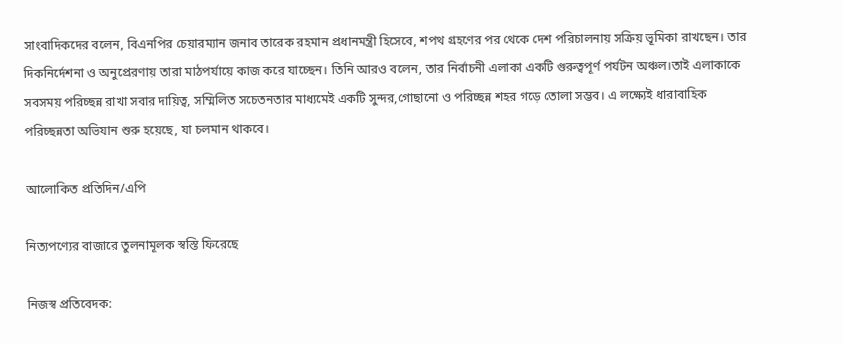সাংবাদিকদের বলেন, বিএনপির চেয়ারম্যান জনাব তারেক রহমান প্রধানমন্ত্রী হিসেবে, শপথ গ্রহণের পর থেকে দেশ পরিচালনায় সক্রিয় ভূমিকা রাখছেন। তার দিকনির্দেশনা ও অনুপ্রেরণায় তারা মাঠপর্যায়ে কাজ করে যাচ্ছেন। তিনি আরও বলেন, তার নির্বাচনী এলাকা একটি গুরুত্বপূর্ণ পর্যটন অঞ্চল।তাই এলাকাকে সবসময় পরিচ্ছন্ন রাখা সবার দায়িত্ব, সম্মিলিত সচেতনতার মাধ্যমেই একটি সুন্দর,গোছানো ও পরিচ্ছন্ন শহর গড়ে তোলা সম্ভব। এ লক্ষ্যেই ধারাবাহিক পরিচ্ছন্নতা অভিযান শুরু হয়েছে, যা চলমান থাকবে।

আলোকিত প্রতিদিন/এপি

নিত্যপণ্যের বাজারে তুলনামূলক স্বস্তি ফিরেছে

নিজস্ব প্রতিবেদক: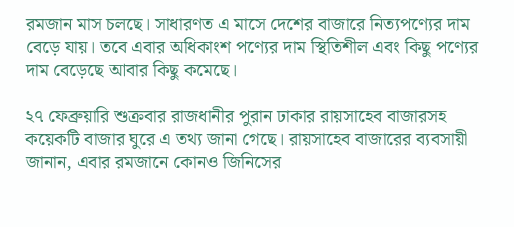রমজান মাস চলছে। সাধারণত এ মাসে দেশের বাজারে নিত্যপণ্যের দাম বেড়ে যায়। তবে এবার অধিকাংশ পণ্যের দাম স্থিতিশীল এবং কিছু পণ্যের দাম বেড়েছে আবার কিছু কমেছে।

২৭ ফেব্রুয়ারি শুক্রবার রাজধানীর পুরান ঢাকার রায়সাহেব বাজারসহ কয়েকটি বাজার ঘুরে এ তথ্য জানা গেছে। রায়সাহেব বাজারের ব্যবসায়ী জানান, এবার রমজানে কোনও জিনিসের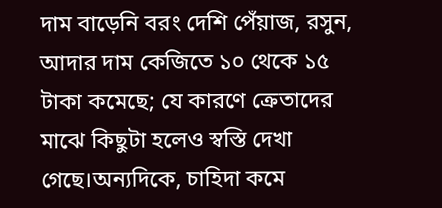দাম বাড়েনি বরং দেশি পেঁয়াজ, রসুন, আদার দাম কেজিতে ১০ থেকে ১৫ টাকা কমেছে; যে কারণে ক্রেতাদের মাঝে কিছুটা হলেও স্বস্তি দেখা গেছে।অন্যদিকে, চাহিদা কমে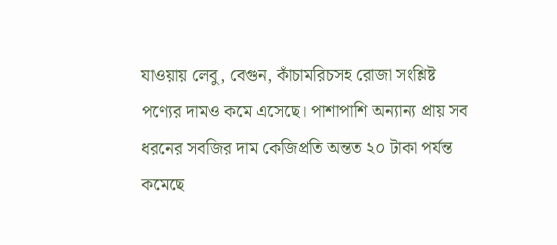যাওয়ায় লেবু, বেগুন, কাঁচামরিচসহ রোজা সংশ্লিষ্ট পণ্যের দামও কমে এসেছে। পাশাপাশি অন্যান্য প্রায় সব ধরনের সবজির দাম কেজিপ্রতি অন্তত ২০ টাকা পর্যন্ত কমেছে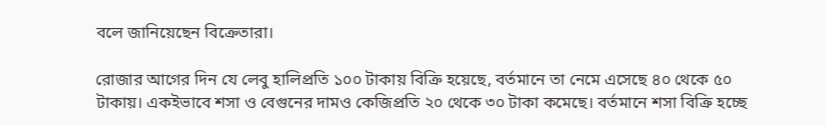বলে জানিয়েছেন বিক্রেতারা।

রোজার আগের দিন যে লেবু হালিপ্রতি ১০০ টাকায় বিক্রি হয়েছে, বর্তমানে তা নেমে এসেছে ৪০ থেকে ৫০ টাকায়। একইভাবে শসা ও বেগুনের দামও কেজিপ্রতি ২০ থেকে ৩০ টাকা কমেছে। বর্তমানে শসা বিক্রি হচ্ছে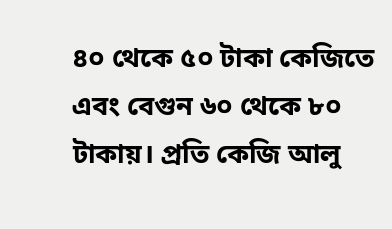৪০ থেকে ৫০ টাকা কেজিতে এবং বেগুন ৬০ থেকে ৮০ টাকায়। প্রতি কেজি আলু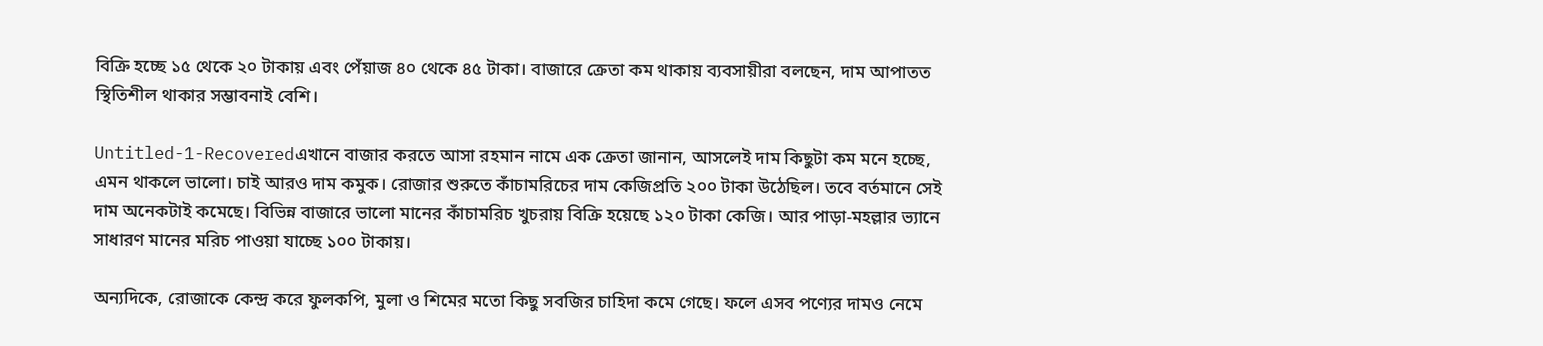বিক্রি হচ্ছে ১৫ থেকে ২০ টাকায় এবং পেঁয়াজ ৪০ থেকে ৪৫ টাকা। বাজারে ক্রেতা কম থাকায় ব্যবসায়ীরা বলছেন, দাম আপাতত স্থিতিশীল থাকার সম্ভাবনাই বেশি।

Untitled-1-Recoveredএখানে বাজার করতে আসা রহমান নামে এক ক্রেতা জানান, আসলেই দাম কিছুটা কম মনে হচ্ছে, এমন থাকলে ভালো। চাই আরও দাম কমুক। রোজার শুরুতে কাঁচামরিচের দাম কেজিপ্রতি ২০০ টাকা উঠেছিল। তবে বর্তমানে সেই দাম অনেকটাই কমেছে। বিভিন্ন বাজারে ভালো মানের কাঁচামরিচ খুচরায় বিক্রি হয়েছে ১২০ টাকা কেজি। আর পাড়া-মহল্লার ভ্যানে সাধারণ মানের মরিচ পাওয়া যাচ্ছে ১০০ টাকায়।

অন্যদিকে, রোজাকে কেন্দ্র করে ফুলকপি, মুলা ও শিমের মতো কিছু সবজির চাহিদা কমে গেছে। ফলে এসব পণ্যের দামও নেমে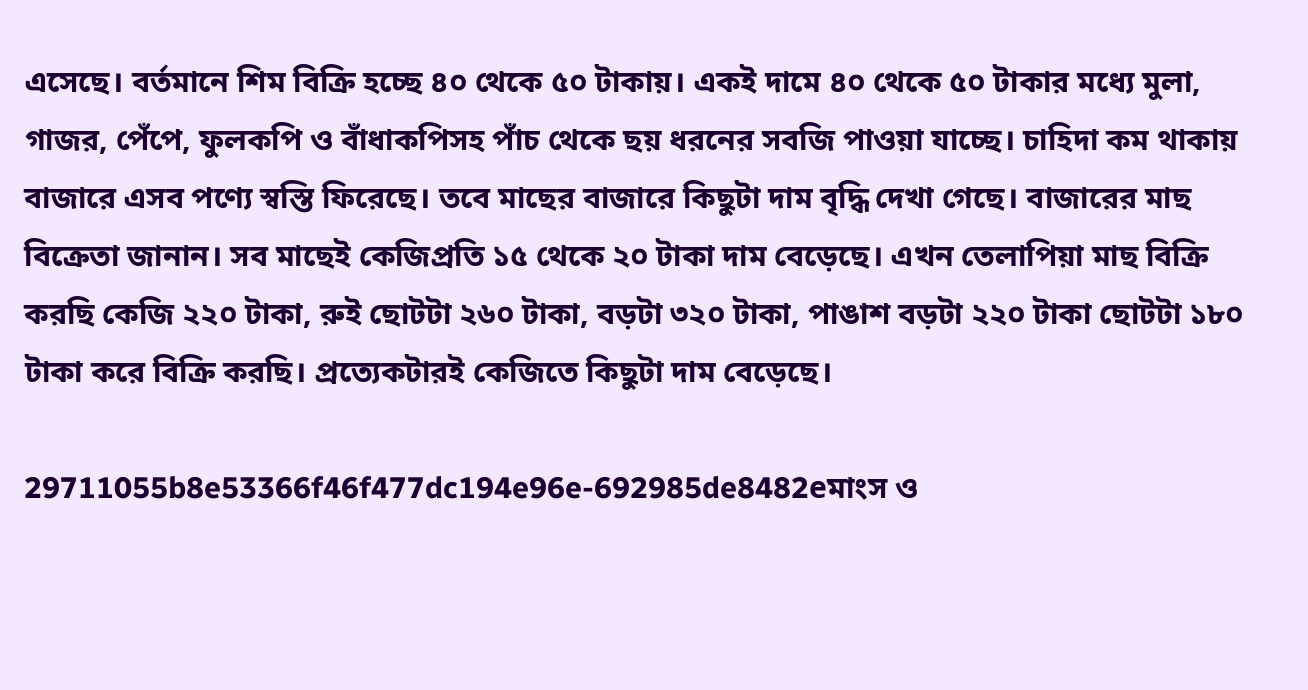এসেছে। বর্তমানে শিম বিক্রি হচ্ছে ৪০ থেকে ৫০ টাকায়। একই দামে ৪০ থেকে ৫০ টাকার মধ্যে মুলা, গাজর, পেঁপে, ফুলকপি ও বাঁধাকপিসহ পাঁচ থেকে ছয় ধরনের সবজি পাওয়া যাচ্ছে। চাহিদা কম থাকায় বাজারে এসব পণ্যে স্বস্তি ফিরেছে। তবে মাছের বাজারে কিছুটা দাম বৃদ্ধি দেখা গেছে। বাজারের মাছ বিক্রেতা জানান। সব মাছেই কেজিপ্রতি ১৫ থেকে ২০ টাকা দাম বেড়েছে। এখন তেলাপিয়া মাছ বিক্রি করছি কেজি ২২০ টাকা, রুই ছোটটা ২৬০ টাকা, বড়টা ৩২০ টাকা, পাঙাশ বড়টা ২২০ টাকা ছোটটা ১৮০ টাকা করে বিক্রি করছি। প্রত্যেকটারই কেজিতে কিছুটা দাম বেড়েছে।

29711055b8e53366f46f477dc194e96e-692985de8482eমাংস ও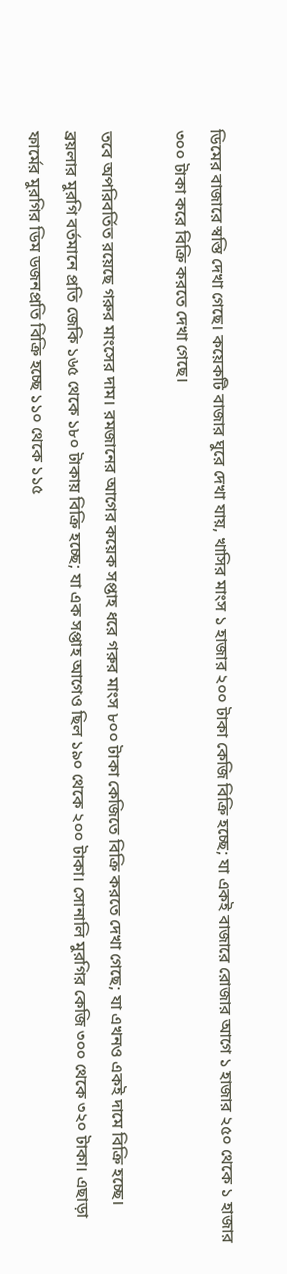ডিমের বাজারে স্বস্তি দেখা গেছে। কয়েকটি বাজার ঘুরে দেখা যায়, খাসির মাংস ১ হাজার ২০০ টাকা কেজি বিক্রি হচ্ছে; যা একই বাজারে রোজার আগে ১ হাজার ২৫০ থেকে ১ হাজার ৩০০ টাকা করে বিক্রি করতে দেখা গেছে।

তবে অপরিবর্তিত রয়েছে গরুর মাংসের দাম। রমজানের আগের কয়েক সপ্তাহ ধরে গরুর মাংস ৮০০ টাকা কেজিতে বিক্রি করতে দেখা গেছে; যা এখনও একই দামে বিক্রি হচ্ছে। ব্রয়লার মুরগি বর্তমানে প্রতি জেকি ১৬৫ থেকে ১৮০ টাকায় বিক্রি হচ্ছে; যা এক সপ্তাহ আগেও ছিল ১৯০ থেকে ২০০ টাকা। সোনালি মুরগির কেজি ৩০০ থেকে ৩২০ টাকা। এছাড়া ফার্মের মুরগির ডিম ডজনপ্রতি বিক্রি হচ্ছে ১১০ থেকে ১১৫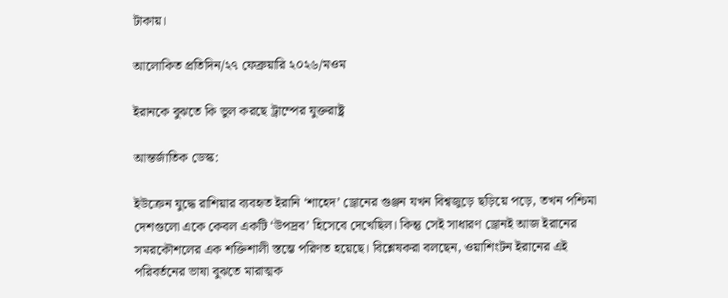টাকায়।

আলোকিত প্রতিদিন/২৭ ফেব্রুয়ারি ২০২৬/মওম

ইরানকে বুঝতে কি ভুল করছে ট্রাম্পের যুক্তরাষ্ট্র

আন্তর্জাতিক ডেস্ক:

ইউক্রেন যুদ্ধে রাশিয়ার ব্যবহৃত ইরানি ‘শাহেদ’ ড্রোনের গুঞ্জন যখন বিশ্বজুড়ে ছড়িয়ে পড়ে, তখন পশ্চিমা দেশগুলো একে কেবল একটি ‘উপদ্রব’ হিসেবে দেখেছিল। কিন্তু সেই সাধারণ ড্রোনই আজ ইরানের সমরকৌশলের এক শক্তিশালী স্তম্ভে পরিণত হয়েছে। বিশ্লেষকরা বলছেন, ওয়াশিংটন ইরানের এই পরিবর্তনের ভাষা বুঝতে মারাত্মক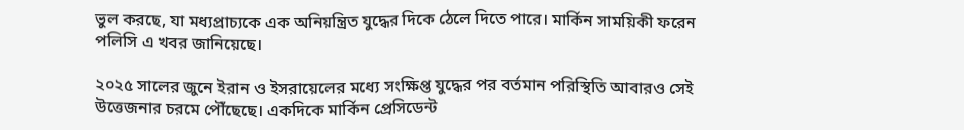ভুল করছে, যা মধ্যপ্রাচ্যকে এক অনিয়ন্ত্রিত যুদ্ধের দিকে ঠেলে দিতে পারে। মার্কিন সাময়িকী ফরেন পলিসি এ খবর জানিয়েছে।

২০২৫ সালের জুনে ইরান ও ইসরায়েলের মধ্যে সংক্ষিপ্ত যুদ্ধের পর বর্তমান পরিস্থিতি আবারও সেই উত্তেজনার চরমে পৌঁছেছে। একদিকে মার্কিন প্রেসিডেন্ট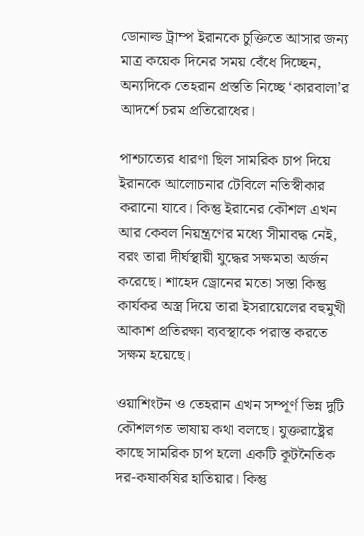ডোনাল্ড ট্রাম্প ইরানকে চুক্তিতে আসার জন্য মাত্র কয়েক দিনের সময় বেঁধে দিচ্ছেন, অন্যদিকে তেহরান প্রস্ততি নিচ্ছে ‘কারবালা’র আদর্শে চরম প্রতিরোধের।

পাশ্চাত্যের ধারণা ছিল সামরিক চাপ দিয়ে ইরানকে আলোচনার টেবিলে নতিস্বীকার করানো যাবে। কিন্তু ইরানের কৌশল এখন আর কেবল নিয়ন্ত্রণের মধ্যে সীমাবদ্ধ নেই, বরং তারা দীর্ঘস্থায়ী যুদ্ধের সক্ষমতা অর্জন করেছে। শাহেদ ড্রোনের মতো সস্তা কিন্তু কার্যকর অস্ত্র দিয়ে তারা ইসরায়েলের বহুমুখী আকাশ প্রতিরক্ষা ব্যবস্থাকে পরাস্ত করতে সক্ষম হয়েছে।

ওয়াশিংটন ও তেহরান এখন সম্পূর্ণ ভিন্ন দুটি কৌশলগত ভাষায় কথা বলছে। যুক্তরাষ্ট্রের কাছে সামরিক চাপ হলো একটি কূটনৈতিক দর-কষাকষির হাতিয়ার। কিন্তু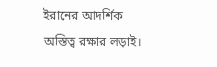ইরানের আদর্শিক অস্তিত্ব রক্ষার লড়াই।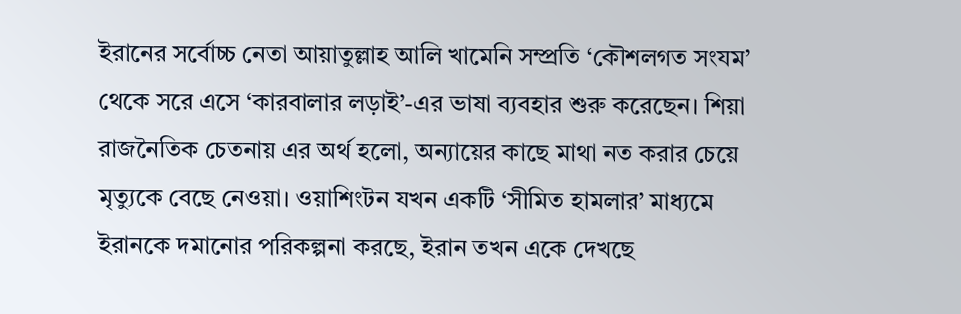ইরানের সর্বোচ্চ নেতা আয়াতুল্লাহ আলি খামেনি সম্প্রতি ‘কৌশলগত সংযম’ থেকে সরে এসে ‘কারবালার লড়াই’-এর ভাষা ব্যবহার শুরু করেছেন। শিয়া রাজনৈতিক চেতনায় এর অর্থ হলো, অন্যায়ের কাছে মাথা নত করার চেয়ে মৃত্যুকে বেছে নেওয়া। ওয়াশিংটন যখন একটি ‘সীমিত হামলার’ মাধ্যমে ইরানকে দমানোর পরিকল্পনা করছে, ইরান তখন একে দেখছে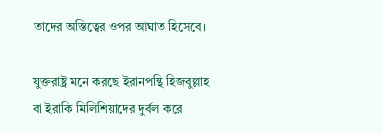তাদের অস্তিত্বের ওপর আঘাত হিসেবে।

যুক্তরাষ্ট্র মনে করছে ইরানপন্থি হিজবুল্লাহ বা ইরাকি মিলিশিয়াদের দুর্বল করে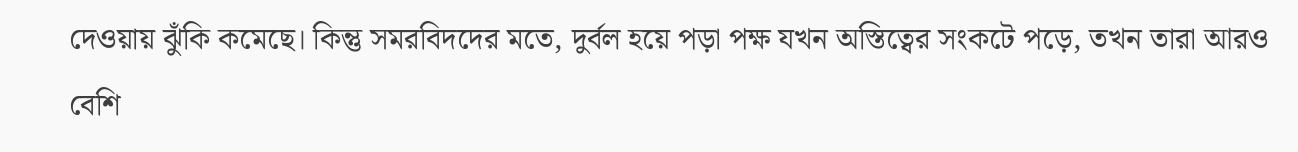দেওয়ায় ঝুঁকি কমেছে। কিন্তু সমরবিদদের মতে, দুর্বল হয়ে পড়া পক্ষ যখন অস্তিত্বের সংকটে পড়ে, তখন তারা আরও বেশি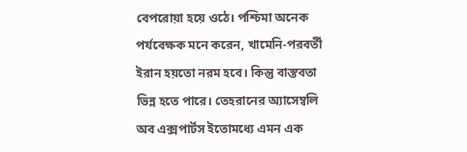বেপরোয়া হয়ে ওঠে। পশ্চিমা অনেক পর্যবেক্ষক মনে করেন, খামেনি-পরবর্তী ইরান হয়তো নরম হবে। কিন্তু বাস্তবতা ভিন্ন হতে পারে। তেহরানের অ্যাসেম্বলি অব এক্সপার্টস ইতোমধ্যে এমন এক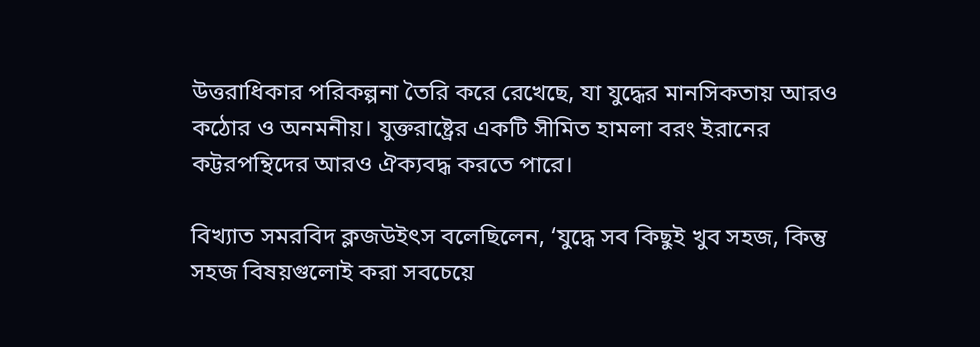উত্তরাধিকার পরিকল্পনা তৈরি করে রেখেছে, যা যুদ্ধের মানসিকতায় আরও কঠোর ও অনমনীয়। যুক্তরাষ্ট্রের একটি সীমিত হামলা বরং ইরানের কট্টরপন্থিদের আরও ঐক্যবদ্ধ করতে পারে।

বিখ্যাত সমরবিদ ক্লজউইৎস বলেছিলেন, ‘যুদ্ধে সব কিছুই খুব সহজ, কিন্তু সহজ বিষয়গুলোই করা সবচেয়ে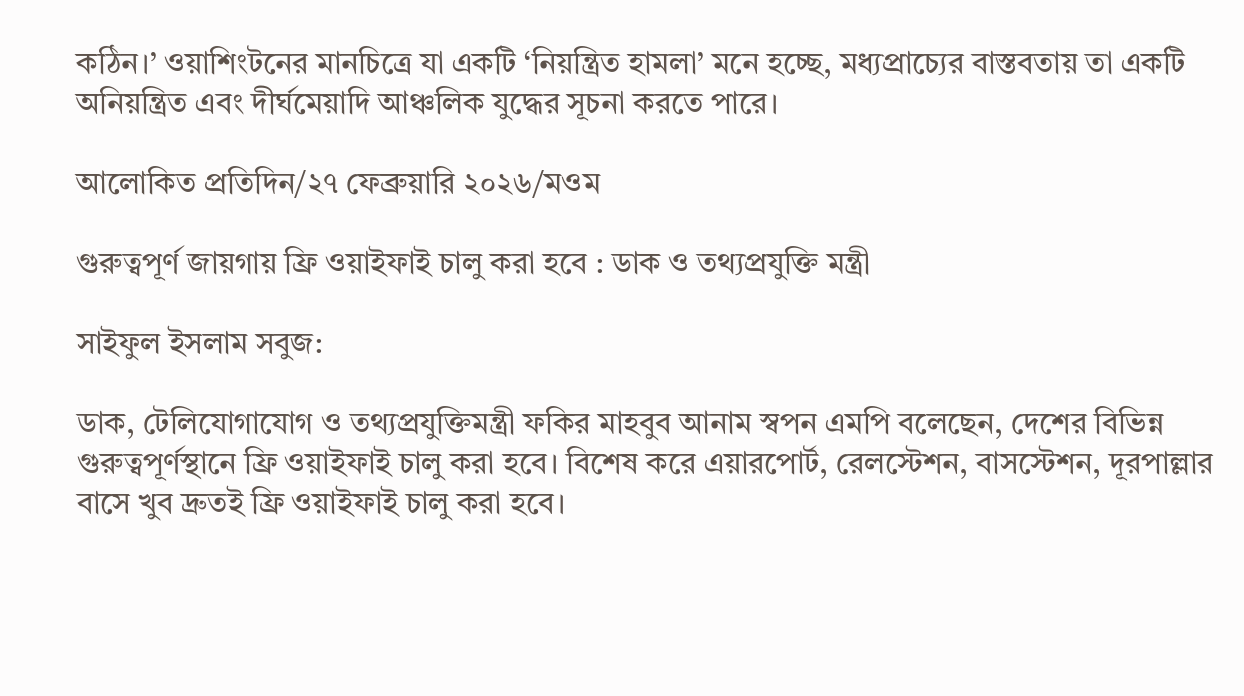কঠিন।’ ওয়াশিংটনের মানচিত্রে যা একটি ‘নিয়ন্ত্রিত হামলা’ মনে হচ্ছে, মধ্যপ্রাচ্যের বাস্তবতায় তা একটি অনিয়ন্ত্রিত এবং দীর্ঘমেয়াদি আঞ্চলিক যুদ্ধের সূচনা করতে পারে।

আলোকিত প্রতিদিন/২৭ ফেব্রুয়ারি ২০২৬/মওম

গুরুত্বপূর্ণ জায়গায় ফ্রি ওয়াইফাই চালু করা হবে : ডাক ও তথ্যপ্রযুক্তি মন্ত্রী

সাইফুল ইসলাম সবুজ:

ডাক, টেলিযোগাযোগ ও তথ্যপ্রযুক্তিমন্ত্রী ফকির মাহবুব আনাম স্বপন এমপি বলেছেন, দেশের বিভিন্ন গুরুত্বপূর্ণস্থানে ফ্রি ওয়াইফাই চালু করা হবে। বিশেষ করে এয়ারপোর্ট, রেলস্টেশন, বাসস্টেশন, দূরপাল্লার বাসে খুব দ্রুতই ফ্রি ওয়াইফাই চালু করা হবে।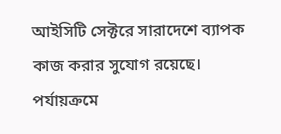আইসিটি সেক্টরে সারাদেশে ব্যাপক কাজ করার সুযোগ রয়েছে। পর্যায়ক্রমে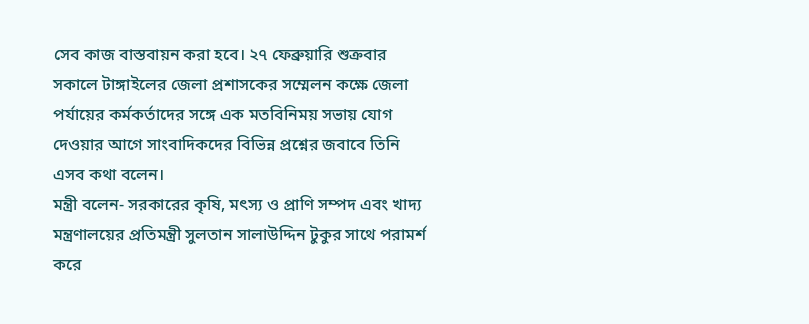সেব কাজ বাস্তবায়ন করা হবে। ২৭ ফেব্রুয়ারি শুক্রবার সকালে টাঙ্গাইলের জেলা প্রশাসকের সম্মেলন কক্ষে জেলা পর্যায়ের কর্মকর্তাদের সঙ্গে এক মতবিনিময় সভায় যোগ দেওয়ার আগে সাংবাদিকদের বিভিন্ন প্রশ্নের জবাবে তিনি এসব কথা বলেন।
মন্ত্রী বলেন- সরকারের কৃষি, মৎস্য ও প্রাণি সম্পদ এবং খাদ্য মন্ত্রণালয়ের প্রতিমন্ত্রী সুলতান সালাউদ্দিন টুকুর সাথে পরামর্শ করে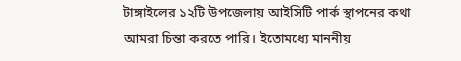টাঙ্গাইলের ১২টি উপজেলায় আইসিটি পার্ক স্থাপনের কথা আমরা চিন্তা করতে পারি। ইতোমধ্যে মাননীয়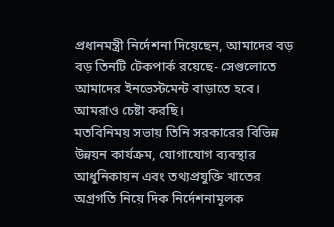প্রধানমন্ত্রী নির্দেশনা দিয়েছেন, আমাদের বড় বড় তিনটি টেকপার্ক রয়েছে- সেগুলোতে আমাদের ইনভেস্টমেন্ট বাড়াতে হবে। আমরাও চেষ্টা করছি।
মতবিনিময় সভায় তিনি সরকারের বিভিন্ন উন্নয়ন কার্যক্রম, যোগাযোগ ব্যবস্থার আধুনিকায়ন এবং তথ্যপ্রযুক্তি খাতের অগ্রগতি নিয়ে দিক নির্দেশনামূলক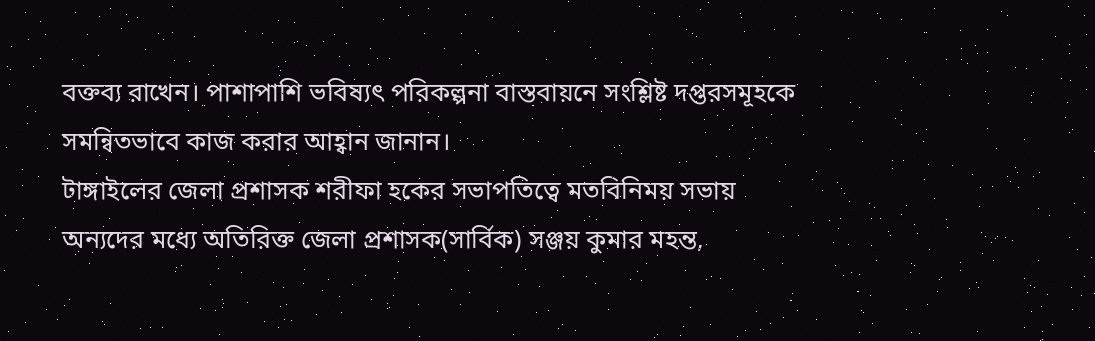বক্তব্য রাখেন। পাশাপাশি ভবিষ্যৎ পরিকল্পনা বাস্তবায়নে সংশ্লিষ্ট দপ্তরসমূহকে সমন্বিতভাবে কাজ করার আহ্বান জানান।
টাঙ্গাইলের জেলা প্রশাসক শরীফা হকের সভাপতিত্বে মতবিনিময় সভায় অন্যদের মধ্যে অতিরিক্ত জেলা প্রশাসক(সার্বিক) সঞ্জয় কুমার মহন্ত,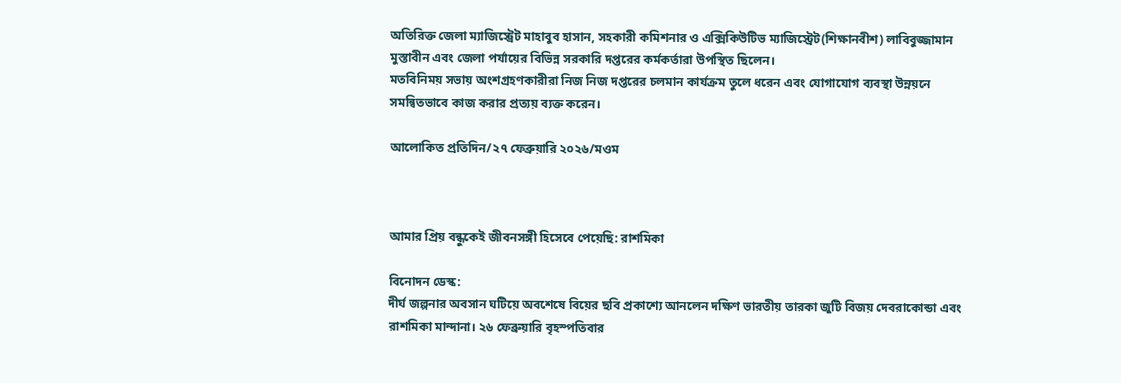অতিরিক্ত জেলা ম্যাজিস্ট্রেট মাহাবুব হাসান, সহকারী কমিশনার ও এক্সিকিউটিভ ম্যাজিস্ট্রেট(শিক্ষানবীশ) লাবিবুজ্জামান মুস্তাবীন এবং জেলা পর্যায়ের বিভিন্ন সরকারি দপ্তরের কর্মকর্তারা উপস্থিত ছিলেন।
মতবিনিময় সভায় অংশগ্রহণকারীরা নিজ নিজ দপ্তরের চলমান কার্যক্রম তুলে ধরেন এবং যোগাযোগ ব্যবস্থা উন্নয়নে সমন্বিতভাবে কাজ করার প্রত্যয় ব্যক্ত করেন।

আলোকিত প্রতিদিন/২৭ ফেব্রুয়ারি ২০২৬/মওম



আমার প্রিয় বন্ধুকেই জীবনসঙ্গী হিসেবে পেয়েছি: রাশমিকা

বিনোদন ডেস্ক:
দীর্ঘ জল্পনার অবসান ঘটিয়ে অবশেষে বিয়ের ছবি প্রকাশ্যে আনলেন দক্ষিণ ভারতীয় তারকা জুটি বিজয় দেবরাকোন্ডা এবং রাশমিকা মান্দানা। ২৬ ফেব্রুয়ারি বৃহস্পতিবার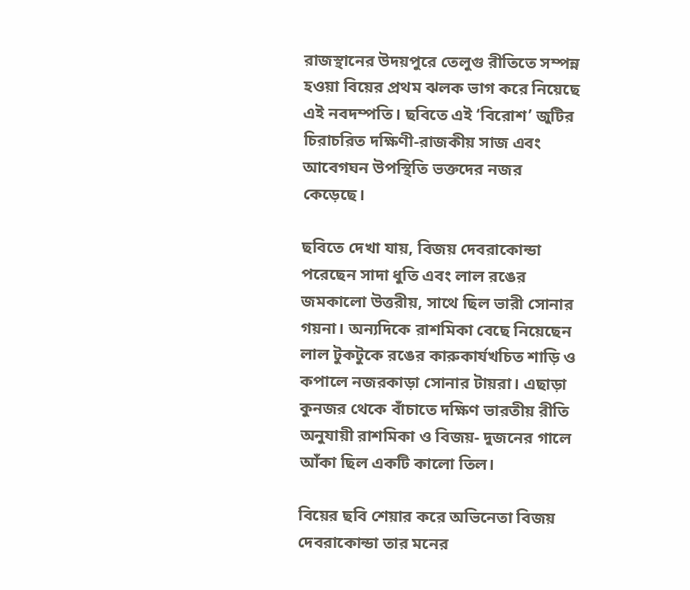রাজস্থানের উদয়পুরে তেলুগু রীতিতে সম্পন্ন হওয়া বিয়ের প্রথম ঝলক ভাগ করে নিয়েছে এই নবদম্পতি। ছবিতে এই ‘বিরোশ’ জুটির চিরাচরিত দক্ষিণী-রাজকীয় সাজ এবং আবেগঘন উপস্থিতি ভক্তদের নজর কেড়েছে।

ছবিতে দেখা যায়, বিজয় দেবরাকোন্ডা পরেছেন সাদা ধুতি এবং লাল রঙের জমকালো উত্তরীয়, সাথে ছিল ভারী সোনার গয়না। অন্যদিকে রাশমিকা বেছে নিয়েছেন লাল টুকটুকে রঙের কারুকার্যখচিত শাড়ি ও কপালে নজরকাড়া সোনার টায়রা। এছাড়া কুনজর থেকে বাঁচাতে দক্ষিণ ভারতীয় রীতি অনুযায়ী রাশমিকা ও বিজয়- দুজনের গালে আঁকা ছিল একটি কালো তিল।

বিয়ের ছবি শেয়ার করে অভিনেতা বিজয় দেবরাকোন্ডা তার মনের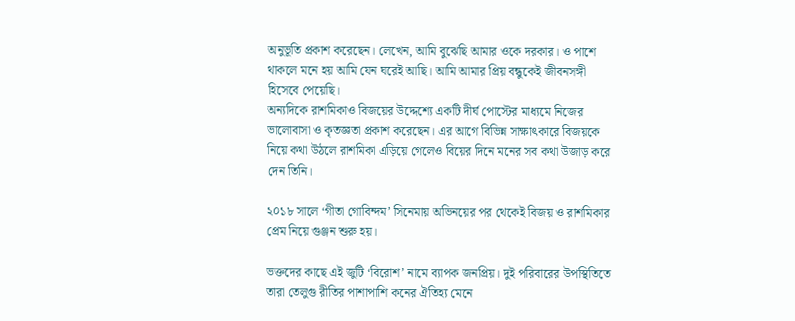অনুভূতি প্রকাশ করেছেন। লেখেন, আমি বুঝেছি আমার ওকে দরকার। ও পাশে থাকলে মনে হয় আমি যেন ঘরেই আছি। আমি আমার প্রিয় বন্ধুকেই জীবনসঙ্গী হিসেবে পেয়েছি।
অন্যদিকে রাশমিকাও বিজয়ের উদ্দেশ্যে একটি দীর্ঘ পোস্টের মাধ্যমে নিজের ভালোবাসা ও কৃতজ্ঞতা প্রকাশ করেছেন। এর আগে বিভিন্ন সাক্ষাৎকারে বিজয়কে নিয়ে কথা উঠলে রাশমিকা এড়িয়ে গেলেও বিয়ের দিনে মনের সব কথা উজাড় করে দেন তিনি।

২০১৮ সালে ‘গীতা গোবিন্দম’ সিনেমায় অভিনয়ের পর থেকেই বিজয় ও রাশমিকার প্রেম নিয়ে গুঞ্জন শুরু হয়।

ভক্তদের কাছে এই জুটি ‘বিরোশ’ নামে ব্যাপক জনপ্রিয়। দুই পরিবারের উপস্থিতিতে তারা তেলুগু রীতির পাশাপাশি কনের ঐতিহ্য মেনে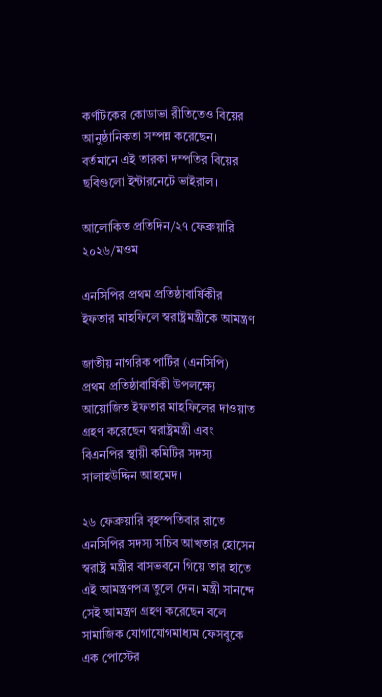কর্ণাটকের কোডাভা রীতিতেও বিয়ের আনুষ্ঠানিকতা সম্পন্ন করেছেন। বর্তমানে এই তারকা দম্পতির বিয়ের ছবিগুলো ইন্টারনেটে ভাইরাল।

আলোকিত প্রতিদিন/২৭ ফেব্রুয়ারি ২০২৬/মওম

এনসিপির প্রথম প্রতিষ্ঠাবার্ষিকীর ইফতার মাহফিলে স্বরাষ্ট্রমন্ত্রীকে আমন্ত্রণ

জাতীয় নাগরিক পার্টির (এনসিপি) প্রথম প্রতিষ্ঠাবার্ষিকী উপলক্ষ্যে আয়োজিত ইফতার মাহফিলের দাওয়াত গ্রহণ করেছেন স্বরাষ্ট্রমন্ত্রী এবং বিএনপির স্থায়ী কমিটির সদস্য সালাহউদ্দিন আহমেদ।

২৬ ফেব্রুয়ারি বৃহস্পতিবার রাতে এনসিপির সদস্য সচিব আখতার হোসেন স্বরাষ্ট্র মন্ত্রীর বাসভবনে গিয়ে তার হাতে এই আমন্ত্রণপত্র তুলে দেন। মন্ত্রী সানন্দে সেই আমন্ত্রণ গ্রহণ করেছেন বলে সামাজিক যোগাযোগমাধ্যম ফেসবুকে এক পোস্টের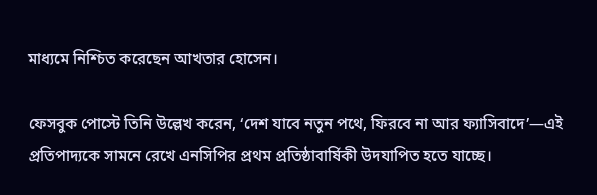মাধ্যমে নিশ্চিত করেছেন আখতার হোসেন।

ফেসবুক পোস্টে তিনি উল্লেখ করেন, ‘দেশ যাবে নতুন পথে, ফিরবে না আর ফ্যাসিবাদে’—এই প্রতিপাদ্যকে সামনে রেখে এনসিপির প্রথম প্রতিষ্ঠাবার্ষিকী উদযাপিত হতে যাচ্ছে।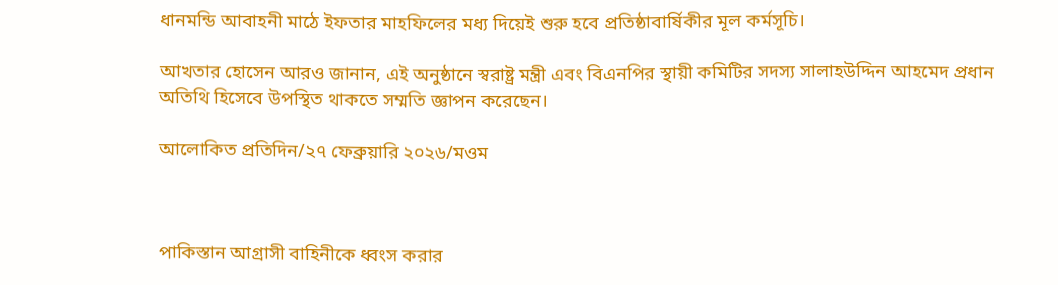ধানমন্ডি আবাহনী মাঠে ইফতার মাহফিলের মধ্য দিয়েই শুরু হবে প্রতিষ্ঠাবার্ষিকীর মূল কর্মসূচি।

আখতার হোসেন আরও জানান, এই অনুষ্ঠানে স্বরাষ্ট্র মন্ত্রী এবং বিএনপির স্থায়ী কমিটির সদস্য সালাহউদ্দিন আহমেদ প্রধান অতিথি হিসেবে উপস্থিত থাকতে সম্মতি জ্ঞাপন করেছেন।

আলোকিত প্রতিদিন/২৭ ফেব্রুয়ারি ২০২৬/মওম



পাকিস্তান আগ্রাসী বাহিনীকে ধ্বংস করার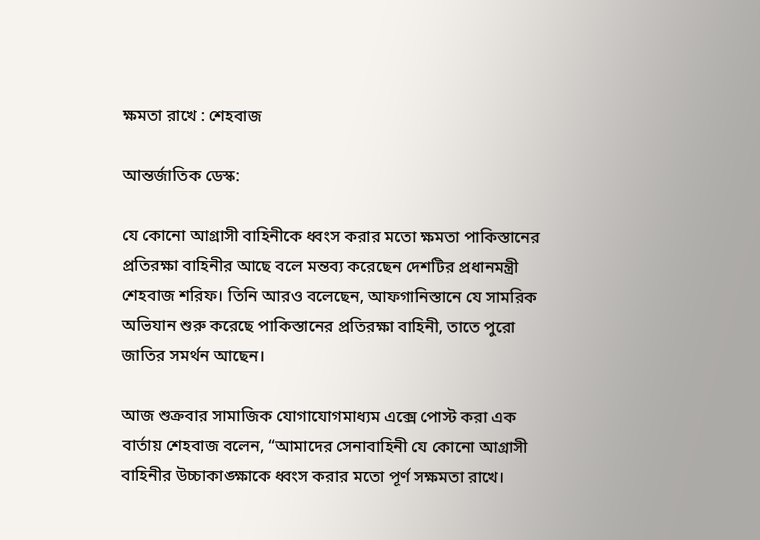ক্ষমতা রাখে : শেহবাজ

আন্তর্জাতিক ডেস্ক:

যে কোনো আগ্রাসী বাহিনীকে ধ্বংস করার মতো ক্ষমতা পাকিস্তানের প্রতিরক্ষা বাহিনীর আছে বলে মন্তব্য করেছেন দেশটির প্রধানমন্ত্রী শেহবাজ শরিফ। তিনি আরও বলেছেন, আফগানিস্তানে যে সামরিক অভিযান শুরু করেছে পাকিস্তানের প্রতিরক্ষা বাহিনী, তাতে পুরো জাতির সমর্থন আছেন।

আজ শুক্রবার সামাজিক যোগাযোগমাধ্যম এক্সে পোস্ট করা এক বার্তায় শেহবাজ বলেন, “আমাদের সেনাবাহিনী যে কোনো আগ্রাসী বাহিনীর উচ্চাকাঙ্ক্ষাকে ধ্বংস করার মতো পূর্ণ সক্ষমতা রাখে।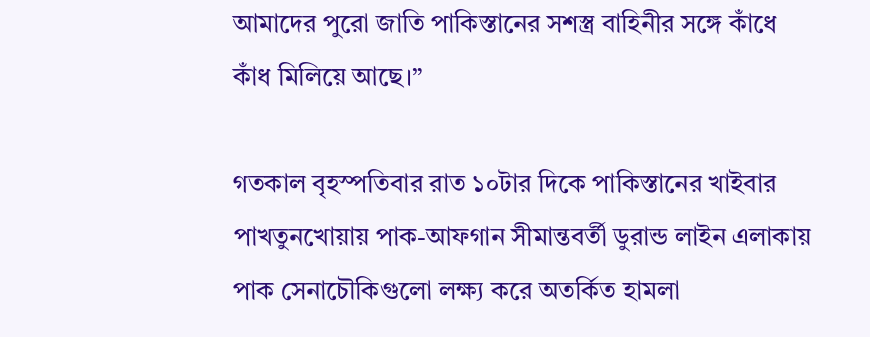আমাদের পুরো জাতি পাকিস্তানের সশস্ত্র বাহিনীর সঙ্গে কাঁধে কাঁধ মিলিয়ে আছে।”

গতকাল বৃহস্পতিবার রাত ১০টার দিকে পাকিস্তানের খাইবার পাখতুনখোয়ায় পাক-আফগান সীমান্তবর্তী ডুরান্ড লাইন এলাকায় পাক সেনাচৌকিগুলো লক্ষ্য করে অতর্কিত হামলা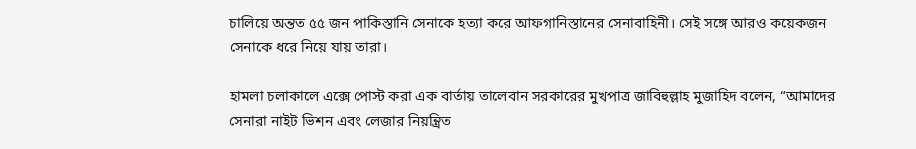চালিয়ে অন্তত ৫৫ জন পাকিস্তানি সেনাকে হত্যা করে আফগানিস্তানের সেনাবাহিনী। সেই সঙ্গে আরও কয়েকজন সেনাকে ধরে নিয়ে যায় তারা।

হামলা চলাকালে এক্সে পোস্ট করা এক বার্তায় তালেবান সরকারের মুখপাত্র জাবিহুল্লাহ মুজাহিদ বলেন, “আমাদের সেনারা নাইট ভিশন এবং লেজার নিয়ন্ত্রিত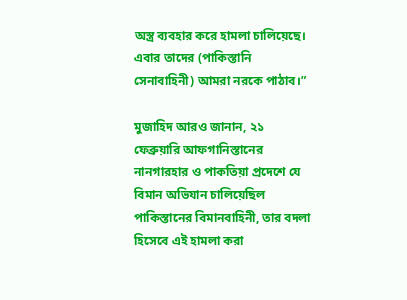অস্ত্র ব্যবহার করে হামলা চালিয়েছে। এবার তাদের (পাকিস্তানি সেনাবাহিনী) আমরা নরকে পাঠাব।”

মুজাহিদ আরও জানান, ২১ ফেব্রুয়ারি আফগানিস্তানের নানগারহার ও পাকতিয়া প্রদেশে যে বিমান অভিযান চালিয়েছিল পাকিস্তানের বিমানবাহিনী, তার বদলা হিসেবে এই হামলা করা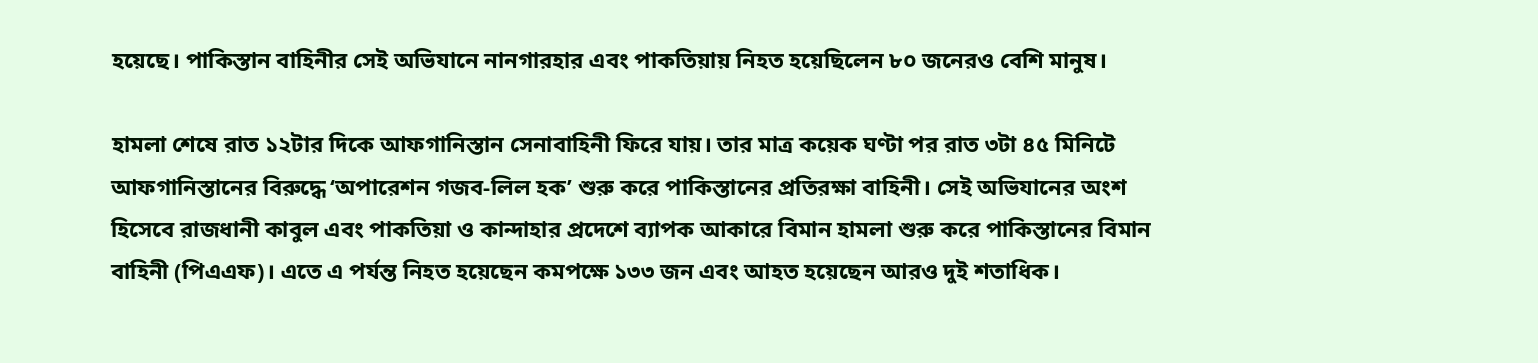হয়েছে। পাকিস্তান বাহিনীর সেই অভিযানে নানগারহার এবং পাকতিয়ায় নিহত হয়েছিলেন ৮০ জনেরও বেশি মানুষ।

হামলা শেষে রাত ১২টার দিকে আফগানিস্তান সেনাবাহিনী ফিরে যায়। তার মাত্র কয়েক ঘণ্টা পর রাত ৩টা ৪৫ মিনিটে আফগানিস্তানের বিরুদ্ধে ‘অপারেশন গজব-লিল হক’ শুরু করে পাকিস্তানের প্রতিরক্ষা বাহিনী। সেই অভিযানের অংশ হিসেবে রাজধানী কাবুল এবং পাকতিয়া ও কান্দাহার প্রদেশে ব্যাপক আকারে বিমান হামলা শুরু করে পাকিস্তানের বিমান বাহিনী (পিএএফ)। এতে এ পর্যন্ত নিহত হয়েছেন কমপক্ষে ১৩৩ জন এবং আহত হয়েছেন আরও দুই শতাধিক।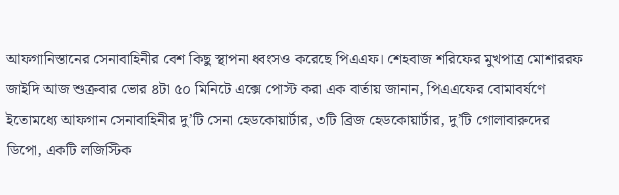আফগানিস্তানের সেনাবাহিনীর বেশ কিছু স্থাপনা ধ্বংসও করেছে পিএএফ। শেহবাজ শরিফের মুখপাত্র মোশাররফ জাইদি আজ শুক্রবার ভোর ৪টা ৫০ মিনিটে এক্সে পোস্ট করা এক বার্তায় জানান, পিএএফের বোমাবর্ষণে ইতোমধ্যে আফগান সেনাবাহিনীর দু’টি সেনা হেডকোয়ার্টার, ৩টি ব্রিজ হেডকোয়ার্টার, দু’টি গোলাবারুদের ডিপো, একটি লজিস্টিক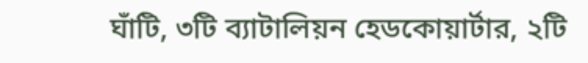ঘাঁটি, ৩টি ব্যাটালিয়ন হেডকোয়ার্টার, ২টি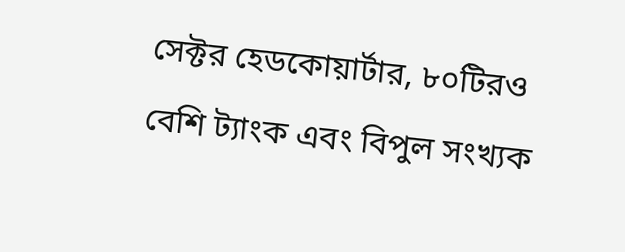সেক্টর হেডকোয়ার্টার, ৮০টিরও বেশি ট্যাংক এবং বিপুল সংখ্যক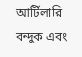আর্টিলারি বন্দুক এবং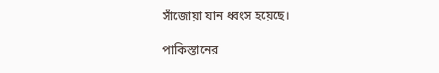সাঁজোয়া যান ধ্বংস হয়েছে।

পাকিস্তানের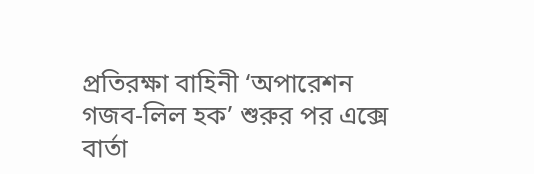প্রতিরক্ষা বাহিনী ‘অপারেশন গজব-লিল হক’ শুরুর পর এক্সে বার্তা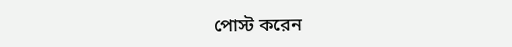পোস্ট করেন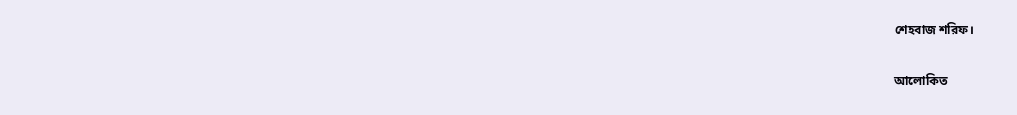শেহবাজ শরিফ।

আলোকিত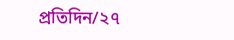প্রতিদিন/২৭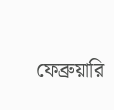ফেব্রুয়ারি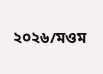২০২৬/মওম